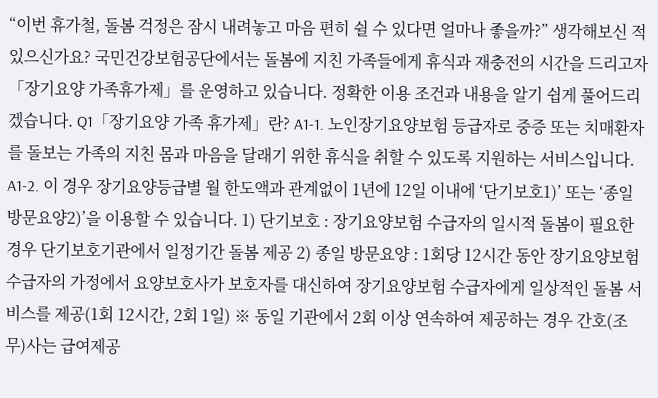“이번 휴가철, 돌봄 걱정은 잠시 내려놓고 마음 편히 쉴 수 있다면 얼마나 좋을까?” 생각해보신 적 있으신가요? 국민건강보험공단에서는 돌봄에 지친 가족들에게 휴식과 재충전의 시간을 드리고자 「장기요양 가족휴가제」를 운영하고 있습니다. 정확한 이용 조건과 내용을 알기 쉽게 풀어드리겠습니다. Q1「장기요양 가족 휴가제」란? A1-1. 노인장기요양보험 등급자로 중증 또는 치매환자를 돌보는 가족의 지친 몸과 마음을 달래기 위한 휴식을 취할 수 있도록 지원하는 서비스입니다. A1-2. 이 경우 장기요양등급별 월 한도액과 관계없이 1년에 12일 이내에 ‘단기보호1)’ 또는 ‘종일 방문요양2)’을 이용할 수 있습니다. 1) 단기보호 : 장기요양보험 수급자의 일시적 돌봄이 필요한 경우 단기보호기관에서 일정기간 돌봄 제공 2) 종일 방문요양 : 1회당 12시간 동안 장기요양보험 수급자의 가정에서 요양보호사가 보호자를 대신하여 장기요양보험 수급자에게 일상적인 돌봄 서비스를 제공(1회 12시간, 2회 1일) ※ 동일 기관에서 2회 이상 연속하여 제공하는 경우 간호(조무)사는 급여제공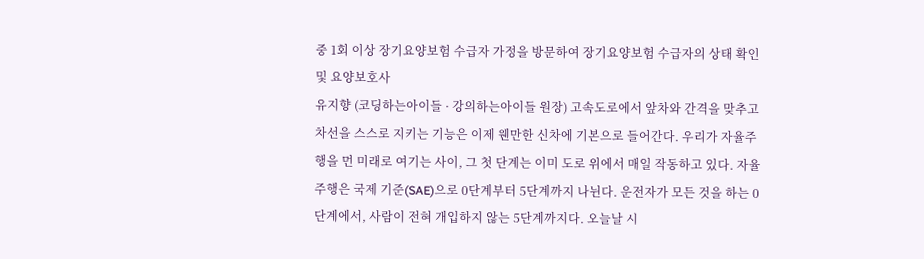중 1회 이상 장기요양보험 수급자 가정을 방문하여 장기요양보험 수급자의 상태 확인 및 요양보호사
유지향 (코딩하는아이들 · 강의하는아이들 원장) 고속도로에서 앞차와 간격을 맞추고 차선을 스스로 지키는 기능은 이제 웬만한 신차에 기본으로 들어간다. 우리가 자율주행을 먼 미래로 여기는 사이, 그 첫 단계는 이미 도로 위에서 매일 작동하고 있다. 자율주행은 국제 기준(SAE)으로 0단계부터 5단계까지 나뉜다. 운전자가 모든 것을 하는 0단계에서, 사람이 전혀 개입하지 않는 5단계까지다. 오늘날 시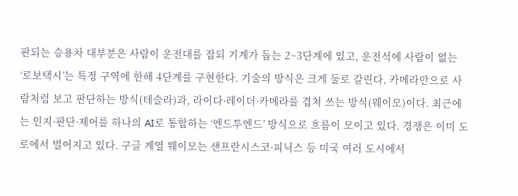판되는 승용차 대부분은 사람이 운전대를 잡되 기계가 돕는 2~3단계에 있고, 운전석에 사람이 없는 ‘로보택시’는 특정 구역에 한해 4단계를 구현한다. 기술의 방식은 크게 둘로 갈린다. 카메라만으로 사람처럼 보고 판단하는 방식(테슬라)과, 라이다·레이더·카메라를 겹쳐 쓰는 방식(웨이모)이다. 최근에는 인지·판단·제어를 하나의 AI로 통합하는 ‘엔드투엔드’ 방식으로 흐름이 모이고 있다. 경쟁은 이미 도로에서 벌어지고 있다. 구글 계열 웨이모는 샌프란시스코·피닉스 등 미국 여러 도시에서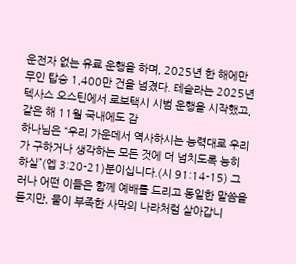운전자 없는 유료 운행을 하며, 2025년 한 해에만 무인 탑승 1,400만 건을 넘겼다. 테슬라는 2025년 텍사스 오스틴에서 로보택시 시범 운행을 시작했고, 같은 해 11월 국내에도 감
하나님은 “우리 가운데서 역사하시는 능력대로 우리가 구하거나 생각하는 모든 것에 더 넘치도록 능히 하실”(엡 3:20-21)분이십니다.(시 91:14-15) 그러나 어떤 이들은 함께 예배를 드리고 동일한 말씀을 듣지만, 물이 부족한 사막의 나라처럼 살아갑니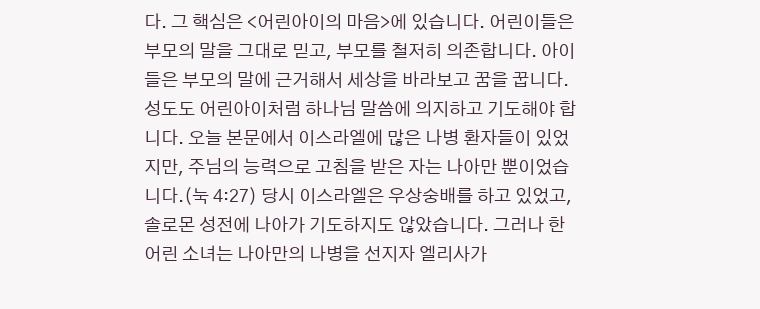다. 그 핵심은 <어린아이의 마음>에 있습니다. 어린이들은 부모의 말을 그대로 믿고, 부모를 철저히 의존합니다. 아이들은 부모의 말에 근거해서 세상을 바라보고 꿈을 꿉니다. 성도도 어린아이처럼 하나님 말씀에 의지하고 기도해야 합니다. 오늘 본문에서 이스라엘에 많은 나병 환자들이 있었지만, 주님의 능력으로 고침을 받은 자는 나아만 뿐이었습니다.(눅 4:27) 당시 이스라엘은 우상숭배를 하고 있었고, 솔로몬 성전에 나아가 기도하지도 않았습니다. 그러나 한 어린 소녀는 나아만의 나병을 선지자 엘리사가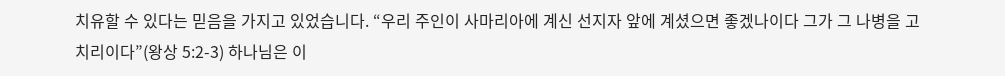치유할 수 있다는 믿음을 가지고 있었습니다. “우리 주인이 사마리아에 계신 선지자 앞에 계셨으면 좋겠나이다 그가 그 나병을 고치리이다”(왕상 5:2-3) 하나님은 이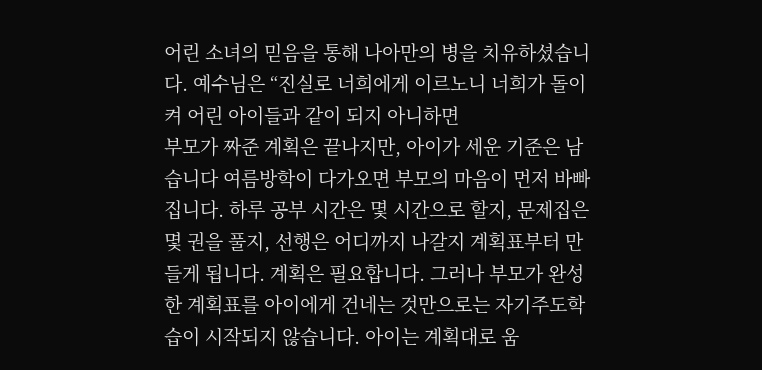어린 소녀의 믿음을 통해 나아만의 병을 치유하셨습니다. 예수님은 “진실로 너희에게 이르노니 너희가 돌이켜 어린 아이들과 같이 되지 아니하면
부모가 짜준 계획은 끝나지만, 아이가 세운 기준은 남습니다 여름방학이 다가오면 부모의 마음이 먼저 바빠집니다. 하루 공부 시간은 몇 시간으로 할지, 문제집은 몇 권을 풀지, 선행은 어디까지 나갈지 계획표부터 만들게 됩니다. 계획은 필요합니다. 그러나 부모가 완성한 계획표를 아이에게 건네는 것만으로는 자기주도학습이 시작되지 않습니다. 아이는 계획대로 움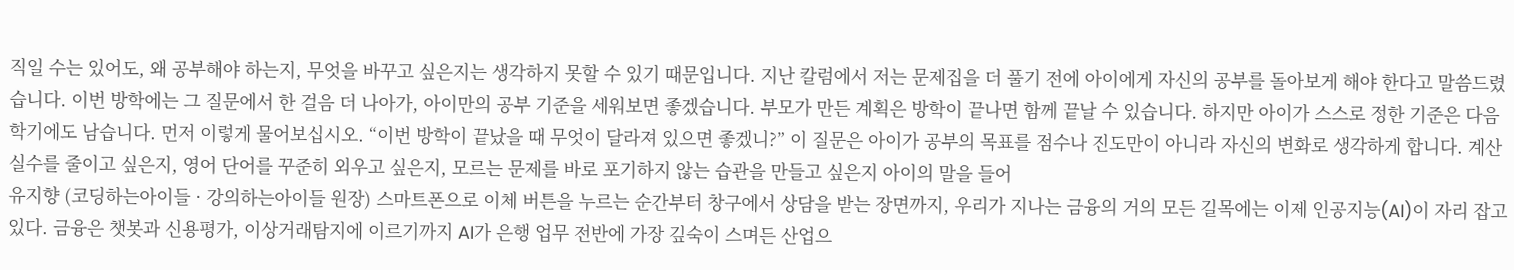직일 수는 있어도, 왜 공부해야 하는지, 무엇을 바꾸고 싶은지는 생각하지 못할 수 있기 때문입니다. 지난 칼럼에서 저는 문제집을 더 풀기 전에 아이에게 자신의 공부를 돌아보게 해야 한다고 말씀드렸습니다. 이번 방학에는 그 질문에서 한 걸음 더 나아가, 아이만의 공부 기준을 세워보면 좋겠습니다. 부모가 만든 계획은 방학이 끝나면 함께 끝날 수 있습니다. 하지만 아이가 스스로 정한 기준은 다음 학기에도 남습니다. 먼저 이렇게 물어보십시오. “이번 방학이 끝났을 때 무엇이 달라져 있으면 좋겠니?” 이 질문은 아이가 공부의 목표를 점수나 진도만이 아니라 자신의 변화로 생각하게 합니다. 계산 실수를 줄이고 싶은지, 영어 단어를 꾸준히 외우고 싶은지, 모르는 문제를 바로 포기하지 않는 습관을 만들고 싶은지 아이의 말을 들어
유지향 (코딩하는아이들 · 강의하는아이들 원장) 스마트폰으로 이체 버튼을 누르는 순간부터 창구에서 상담을 받는 장면까지, 우리가 지나는 금융의 거의 모든 길목에는 이제 인공지능(AI)이 자리 잡고 있다. 금융은 챗봇과 신용평가, 이상거래탐지에 이르기까지 AI가 은행 업무 전반에 가장 깊숙이 스며든 산업으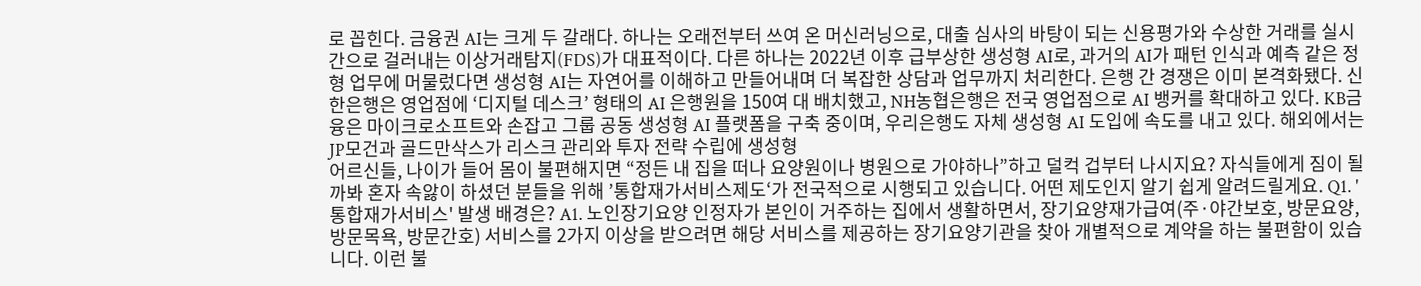로 꼽힌다. 금융권 AI는 크게 두 갈래다. 하나는 오래전부터 쓰여 온 머신러닝으로, 대출 심사의 바탕이 되는 신용평가와 수상한 거래를 실시간으로 걸러내는 이상거래탐지(FDS)가 대표적이다. 다른 하나는 2022년 이후 급부상한 생성형 AI로, 과거의 AI가 패턴 인식과 예측 같은 정형 업무에 머물렀다면 생성형 AI는 자연어를 이해하고 만들어내며 더 복잡한 상담과 업무까지 처리한다. 은행 간 경쟁은 이미 본격화됐다. 신한은행은 영업점에 ‘디지털 데스크’ 형태의 AI 은행원을 150여 대 배치했고, NH농협은행은 전국 영업점으로 AI 뱅커를 확대하고 있다. KB금융은 마이크로소프트와 손잡고 그룹 공동 생성형 AI 플랫폼을 구축 중이며, 우리은행도 자체 생성형 AI 도입에 속도를 내고 있다. 해외에서는 JP모건과 골드만삭스가 리스크 관리와 투자 전략 수립에 생성형
어르신들, 나이가 들어 몸이 불편해지면 “정든 내 집을 떠나 요양원이나 병원으로 가야하나”하고 덜컥 겁부터 나시지요? 자식들에게 짐이 될까봐 혼자 속앓이 하셨던 분들을 위해 ’통합재가서비스제도‘가 전국적으로 시행되고 있습니다. 어떤 제도인지 알기 쉽게 알려드릴게요. Q1. '통합재가서비스' 발생 배경은? A1. 노인장기요양 인정자가 본인이 거주하는 집에서 생활하면서, 장기요양재가급여(주·야간보호, 방문요양, 방문목욕, 방문간호) 서비스를 2가지 이상을 받으려면 해당 서비스를 제공하는 장기요양기관을 찾아 개별적으로 계약을 하는 불편함이 있습니다. 이런 불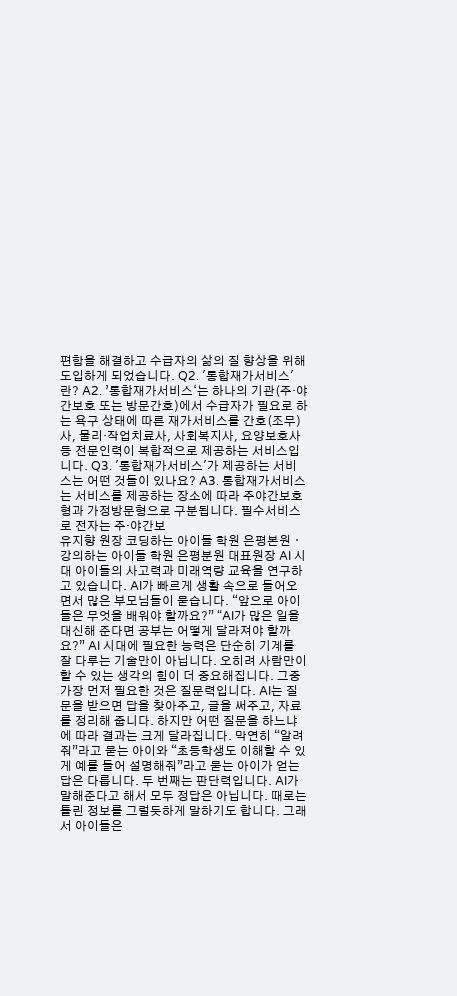편함을 해결하고 수급자의 삶의 질 향상을 위해 도입하게 되었습니다. Q2. '통합재가서비스'란? A2. ’통합재가서비스‘는 하나의 기관(주·야간보호 또는 방문간호)에서 수급자가 필요로 하는 욕구 상태에 따른 재가서비스를 간호(조무)사, 물리·작업치료사, 사회복지사, 요양보호사 등 전문인력이 복합적으로 제공하는 서비스입니다. Q3. '통합재가서비스'가 제공하는 서비스는 어떤 것들이 있나요? A3. 통합재가서비스는 서비스를 제공하는 장소에 따라 주야간보호형과 가정방문형으로 구분됩니다. 필수서비스로 전자는 주·야간보
유지향 원장 코딩하는 아이들 학원 은평본원ㆍ강의하는 아이들 학원 은평분원 대표원장 AI 시대 아이들의 사고력과 미래역량 교육을 연구하고 있습니다. AI가 빠르게 생활 속으로 들어오면서 많은 부모님들이 묻습니다. “앞으로 아이들은 무엇을 배워야 할까요?” “AI가 많은 일을 대신해 준다면 공부는 어떻게 달라져야 할까요?” AI 시대에 필요한 능력은 단순히 기계를 잘 다루는 기술만이 아닙니다. 오히려 사람만이 할 수 있는 생각의 힘이 더 중요해집니다. 그중 가장 먼저 필요한 것은 질문력입니다. AI는 질문을 받으면 답을 찾아주고, 글을 써주고, 자료를 정리해 줍니다. 하지만 어떤 질문을 하느냐에 따라 결과는 크게 달라집니다. 막연히 “알려줘”라고 묻는 아이와 “초등학생도 이해할 수 있게 예를 들어 설명해줘”라고 묻는 아이가 얻는 답은 다릅니다. 두 번째는 판단력입니다. AI가 말해준다고 해서 모두 정답은 아닙니다. 때로는 틀린 정보를 그럴듯하게 말하기도 합니다. 그래서 아이들은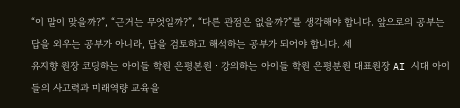“이 말이 맞을까?”, “근거는 무엇일까?”, “다른 관점은 없을까?”를 생각해야 합니다. 앞으로의 공부는 답을 외우는 공부가 아니라, 답을 검토하고 해석하는 공부가 되어야 합니다. 세
유지향 원장 코딩하는 아이들 학원 은평본원ㆍ강의하는 아이들 학원 은평분원 대표원장 AI 시대 아이들의 사고력과 미래역량 교육을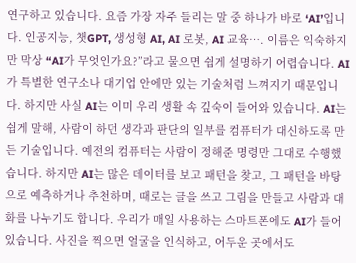연구하고 있습니다. 요즘 가장 자주 들리는 말 중 하나가 바로 ‘AI’입니다. 인공지능, 챗GPT, 생성형 AI, AI 로봇, AI 교육…. 이름은 익숙하지만 막상 “AI가 무엇인가요?”라고 물으면 쉽게 설명하기 어렵습니다. AI가 특별한 연구소나 대기업 안에만 있는 기술처럼 느껴지기 때문입니다. 하지만 사실 AI는 이미 우리 생활 속 깊숙이 들어와 있습니다. AI는 쉽게 말해, 사람이 하던 생각과 판단의 일부를 컴퓨터가 대신하도록 만든 기술입니다. 예전의 컴퓨터는 사람이 정해준 명령만 그대로 수행했습니다. 하지만 AI는 많은 데이터를 보고 패턴을 찾고, 그 패턴을 바탕으로 예측하거나 추천하며, 때로는 글을 쓰고 그림을 만들고 사람과 대화를 나누기도 합니다. 우리가 매일 사용하는 스마트폰에도 AI가 들어 있습니다. 사진을 찍으면 얼굴을 인식하고, 어두운 곳에서도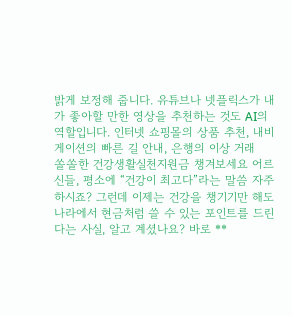밝게 보정해 줍니다. 유튜브나 넷플릭스가 내가 좋아할 만한 영상을 추천하는 것도 AI의 역할입니다. 인터넷 쇼핑몰의 상품 추천, 내비게이션의 빠른 길 안내, 은행의 이상 거래
쏠쏠한 건강생활실천지원금 챙겨보세요 어르신들, 평소에 “건강이 최고다”라는 말씀 자주 하시죠? 그런데 이제는 건강을 챙기기만 해도 나라에서 현금처럼 쓸 수 있는 포인트를 드린다는 사실, 알고 계셨나요? 바로 **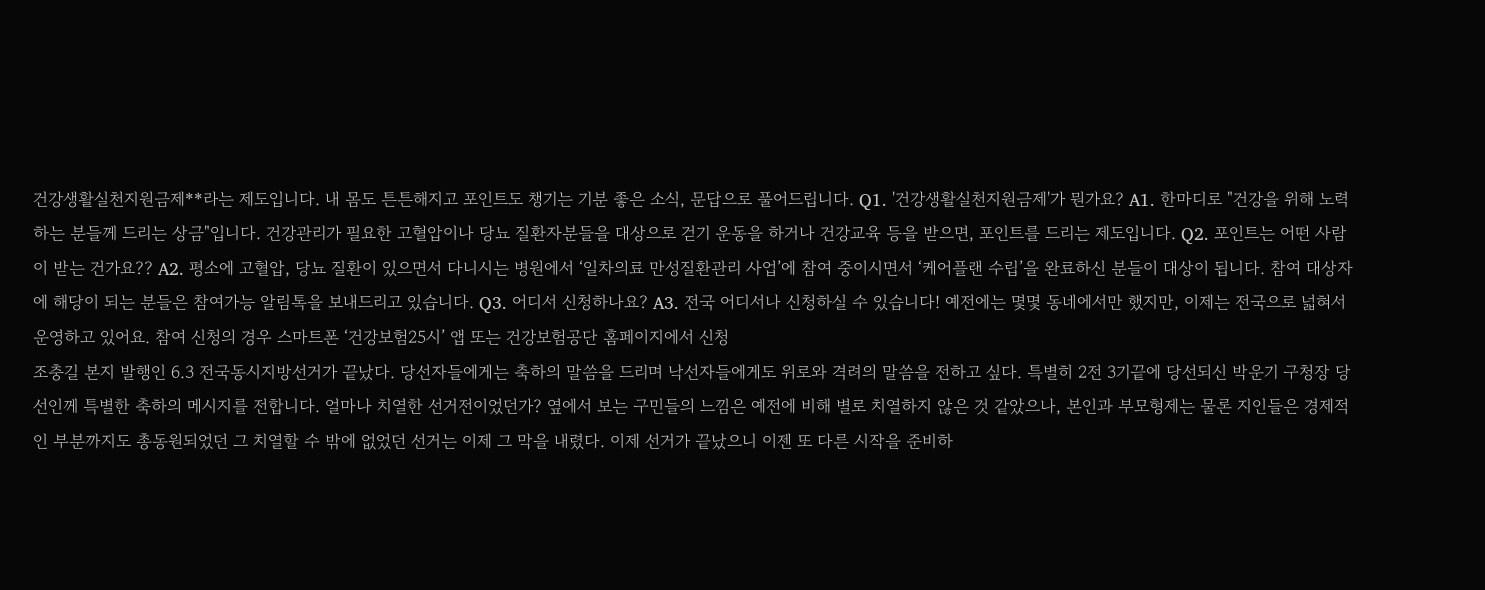건강생활실천지원금제**라는 제도입니다. 내 몸도 튼튼해지고 포인트도 챙기는 기분 좋은 소식, 문답으로 풀어드립니다. Q1. '건강생활실천지원금제'가 뭔가요? A1. 한마디로 "건강을 위해 노력하는 분들께 드리는 상금"입니다. 건강관리가 필요한 고혈압이나 당뇨 질환자분들을 대상으로 걷기 운동을 하거나 건강교육 등을 받으면, 포인트를 드리는 제도입니다. Q2. 포인트는 어떤 사람이 받는 건가요?? A2. 평소에 고혈압, 당뇨 질환이 있으면서 다니시는 병원에서 ‘일차의료 만성질환관리 사업’에 참여 중이시면서 ‘케어플랜 수립’을 완료하신 분들이 대상이 됩니다. 참여 대상자에 해당이 되는 분들은 참여가능 알림톡을 보내드리고 있습니다. Q3. 어디서 신청하나요? A3. 전국 어디서나 신청하실 수 있습니다! 예전에는 몇몇 동네에서만 했지만, 이제는 전국으로 넓혀서 운영하고 있어요. 참여 신청의 경우 스마트폰 ‘건강보험25시’ 앱 또는 건강보험공단 홈페이지에서 신청
조충길 본지 발행인 6.3 전국동시지방선거가 끝났다. 당선자들에게는 축하의 말씀을 드리며 낙선자들에게도 위로와 격려의 말씀을 전하고 싶다. 특별히 2전 3기끝에 당선되신 박운기 구청장 당선인께 특별한 축하의 메시지를 전합니다. 얼마나 치열한 선거전이었던가? 옆에서 보는 구민들의 느낌은 예전에 비해 별로 치열하지 않은 것 같았으나, 본인과 부모형제는 물론 지인들은 경제적인 부분까지도 총동원되었던 그 치열할 수 밖에 없었던 선거는 이제 그 막을 내렸다. 이제 선거가 끝났으니 이젠 또 다른 시작을 준비하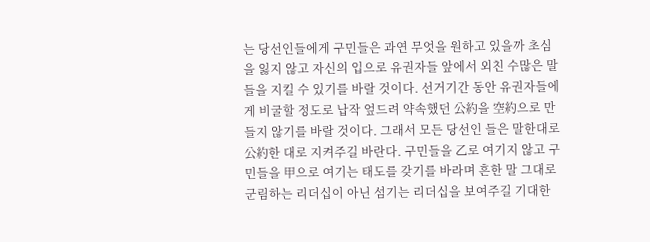는 당선인들에게 구민들은 과연 무엇을 원하고 있을까 초심을 잃지 않고 자신의 입으로 유권자들 앞에서 외친 수많은 말 들을 지킬 수 있기를 바랄 것이다. 선거기간 동안 유권자들에게 비굴할 정도로 납작 엎드려 약속했던 公約을 空約으로 만들지 않기를 바랄 것이다. 그래서 모든 당선인 들은 말한대로 公約한 대로 지켜주길 바란다. 구민들을 乙로 여기지 않고 구민들을 甲으로 여기는 태도를 갖기를 바라며 흔한 말 그대로 군림하는 리더십이 아닌 섬기는 리더십을 보여주길 기대한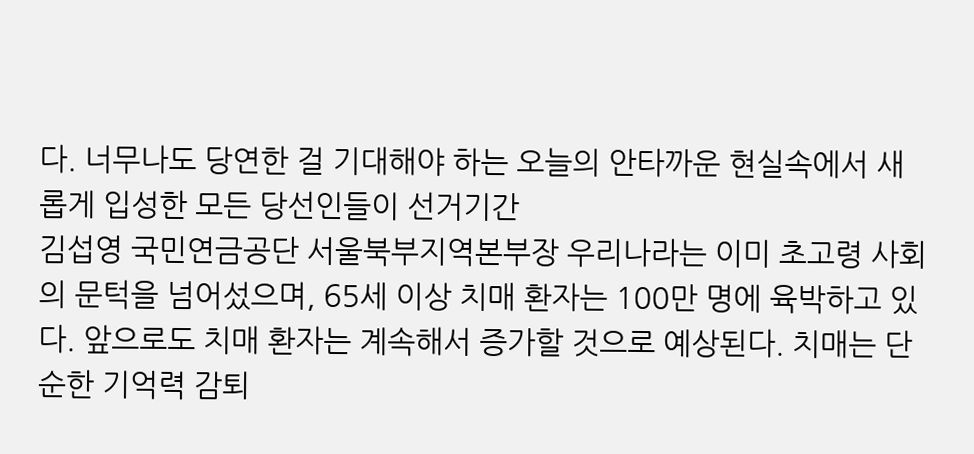다. 너무나도 당연한 걸 기대해야 하는 오늘의 안타까운 현실속에서 새롭게 입성한 모든 당선인들이 선거기간
김섭영 국민연금공단 서울북부지역본부장 우리나라는 이미 초고령 사회의 문턱을 넘어섰으며, 65세 이상 치매 환자는 100만 명에 육박하고 있다. 앞으로도 치매 환자는 계속해서 증가할 것으로 예상된다. 치매는 단순한 기억력 감퇴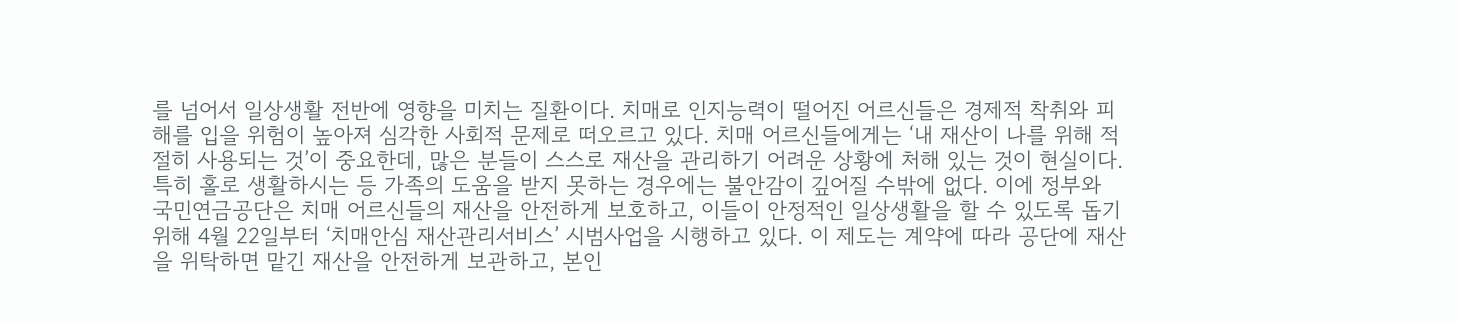를 넘어서 일상생활 전반에 영향을 미치는 질환이다. 치매로 인지능력이 떨어진 어르신들은 경제적 착취와 피해를 입을 위험이 높아져 심각한 사회적 문제로 떠오르고 있다. 치매 어르신들에게는 ‘내 재산이 나를 위해 적절히 사용되는 것’이 중요한데, 많은 분들이 스스로 재산을 관리하기 어려운 상황에 처해 있는 것이 현실이다. 특히 홀로 생활하시는 등 가족의 도움을 받지 못하는 경우에는 불안감이 깊어질 수밖에 없다. 이에 정부와 국민연금공단은 치매 어르신들의 재산을 안전하게 보호하고, 이들이 안정적인 일상생활을 할 수 있도록 돕기 위해 4월 22일부터 ‘치매안심 재산관리서비스’ 시범사업을 시행하고 있다. 이 제도는 계약에 따라 공단에 재산을 위탁하면 맡긴 재산을 안전하게 보관하고, 본인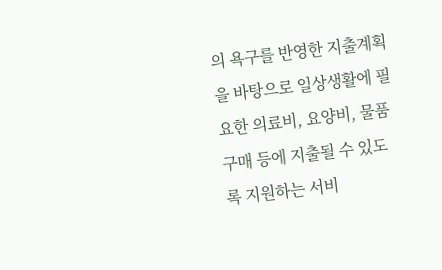의 욕구를 반영한 지출계획을 바탕으로 일상생활에 필요한 의료비, 요양비, 물품 구매 등에 지출될 수 있도록 지원하는 서비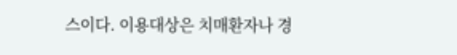스이다. 이용대상은 치매환자나 경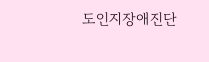도인지장애진단